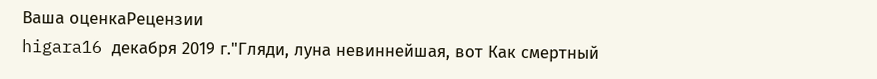Ваша оценкаРецензии
higara16 декабря 2019 г."Гляди, луна невиннейшая, вот Как смертный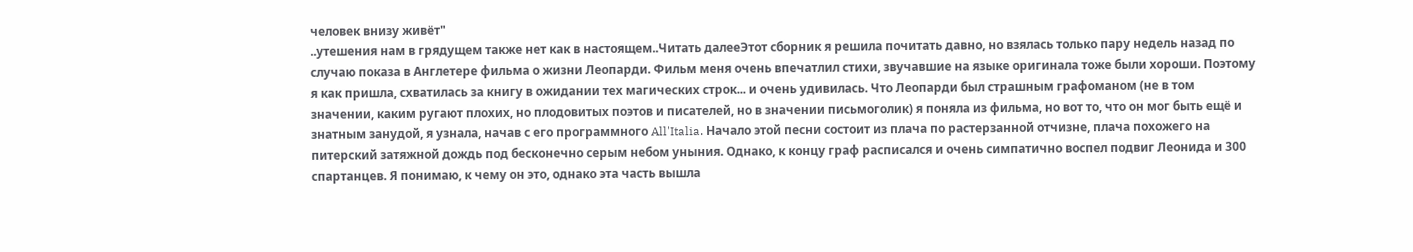человек внизу живёт"
..утешения нам в грядущем также нет как в настоящем..Читать далееЭтот сборник я решила почитать давно, но взялась только пару недель назад по случаю показа в Англетере фильма о жизни Леопарди. Фильм меня очень впечатлил стихи, звучавшие на языке оригинала тоже были хороши. Поэтому я как пришла, схватилась за книгу в ожидании тех магических строк... и очень удивилась. Что Леопарди был страшным графоманом (не в том значении, каким ругают плохих, но плодовитых поэтов и писателей, но в значении письмоголик) я поняла из фильма, но вот то, что он мог быть ещё и знатным занудой, я узнала, начав с его программного All'Italia. Начало этой песни состоит из плача по растерзанной отчизне, плача похожего на питерский затяжной дождь под бесконечно серым небом уныния. Однако, к концу граф расписался и очень симпатично воспел подвиг Леонида и 300 спартанцев. Я понимаю, к чему он это, однако эта часть вышла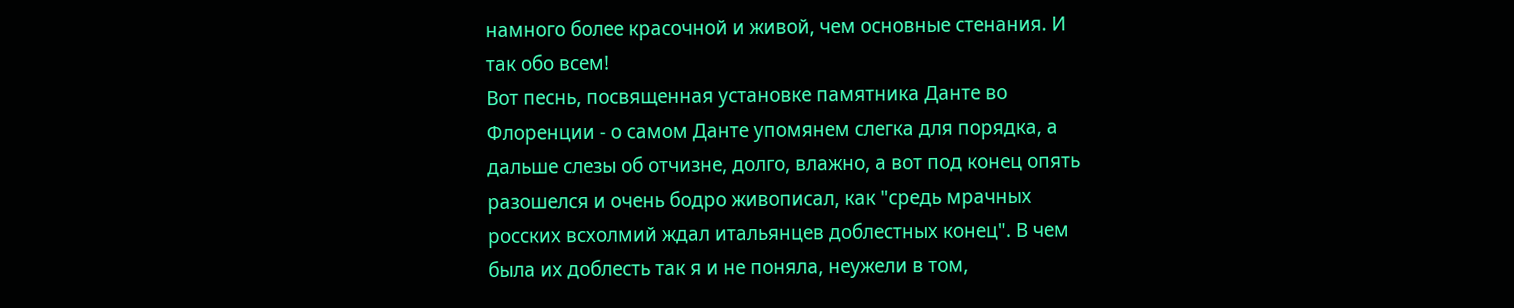намного более красочной и живой, чем основные стенания. И так обо всем!
Вот песнь, посвященная установке памятника Данте во Флоренции - о самом Данте упомянем слегка для порядка, а дальше слезы об отчизне, долго, влажно, а вот под конец опять разошелся и очень бодро живописал, как "средь мрачных росских всхолмий ждал итальянцев доблестных конец". В чем была их доблесть так я и не поняла, неужели в том,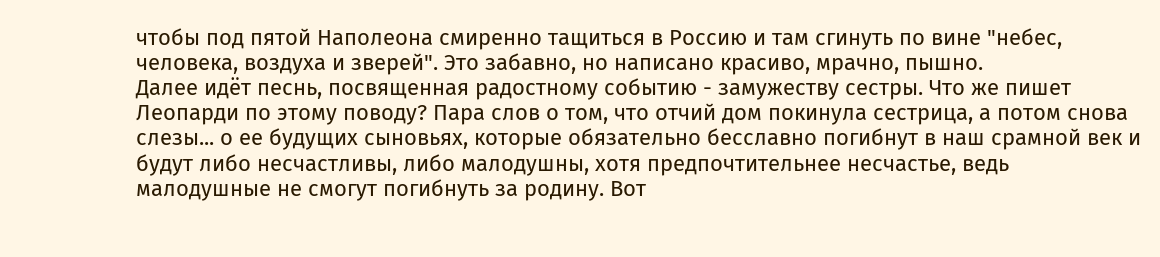чтобы под пятой Наполеона смиренно тащиться в Россию и там сгинуть по вине "небес, человека, воздуха и зверей". Это забавно, но написано красиво, мрачно, пышно.
Далее идёт песнь, посвященная радостному событию - замужеству сестры. Что же пишет Леопарди по этому поводу? Пара слов о том, что отчий дом покинула сестрица, а потом снова слезы... о ее будущих сыновьях, которые обязательно бесславно погибнут в наш срамной век и будут либо несчастливы, либо малодушны, хотя предпочтительнее несчастье, ведь малодушные не смогут погибнуть за родину. Вот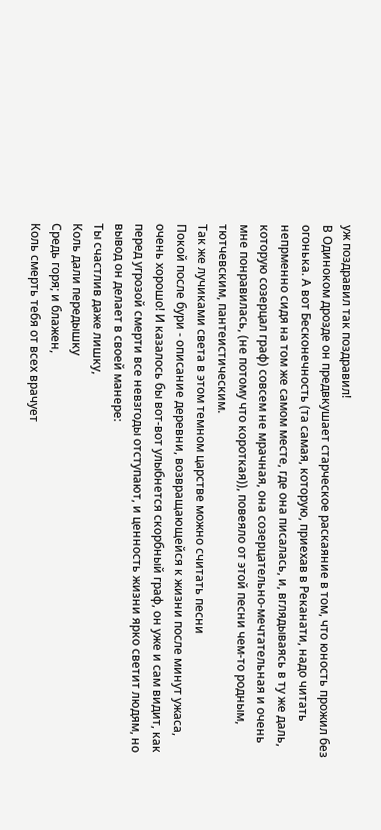уж поздравил так поздравил!
В Одиноком дрозде он предвкушает старческое раскаяние в том, что юность прожил без огонька. А вот Бесконечность (та самая, которую, приехав в Реканати, надо читать непрменно сидя на том же самом месте, где она писалась, и, вглядываясь в ту же даль, которую созерцал граф) совсем не мрачная, она созерцательно-мечтательная и очень мне понравилась, (не потому что короткая)), повеяло от этой песни чем-то родным, тютчевским, пантеистическим.
Так же лучиками света в этом темном царстве можно считать песни
Покой после бури - описание деревни, возвращающейся к жизни после минут ужаса, очень хорошо! И казалось бы вот-вот улыбнется скорбный граф, он уже и сам видит, как перед угрозой смерти все невзгоды отступают, и ценность жизни ярко светит людям, но вывод он делает в своей манере:
Ты счастлив даже лишку,
Коль дали передышку
Средь горя; и блажен,
Коль смерть тебя от всех врачует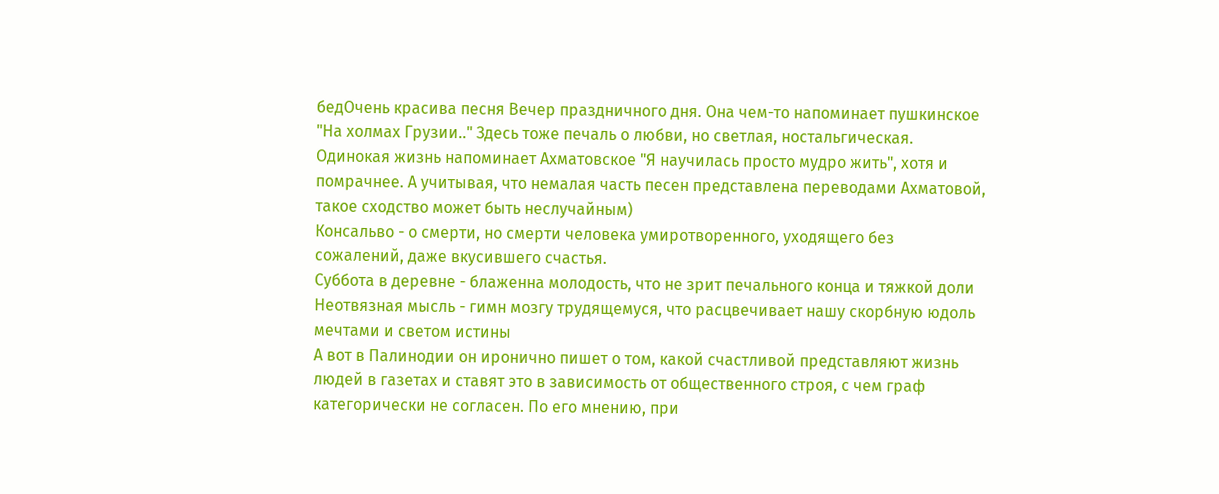бедОчень красива песня Вечер праздничного дня. Она чем-то напоминает пушкинское "На холмах Грузии.." Здесь тоже печаль о любви, но светлая, ностальгическая.
Одинокая жизнь напоминает Ахматовское "Я научилась просто мудро жить", хотя и помрачнее. А учитывая, что немалая часть песен представлена переводами Ахматовой, такое сходство может быть неслучайным)
Консальво - о смерти, но смерти человека умиротворенного, уходящего без
сожалений, даже вкусившего счастья.
Суббота в деревне - блаженна молодость, что не зрит печального конца и тяжкой доли
Неотвязная мысль - гимн мозгу трудящемуся, что расцвечивает нашу скорбную юдоль мечтами и светом истины
А вот в Палинодии он иронично пишет о том, какой счастливой представляют жизнь людей в газетах и ставят это в зависимость от общественного строя, с чем граф категорически не согласен. По его мнению, при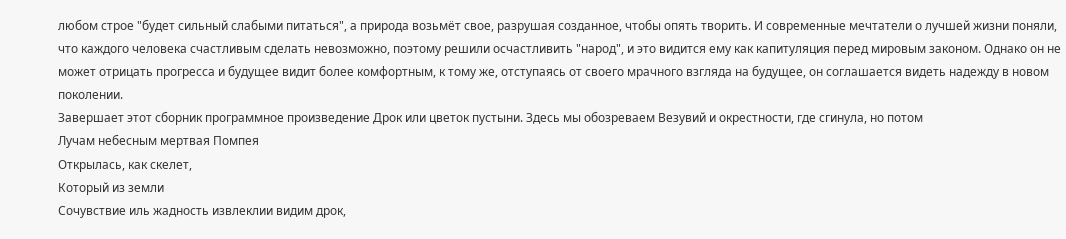любом строе "будет сильный слабыми питаться", а природа возьмёт свое, разрушая созданное, чтобы опять творить. И современные мечтатели о лучшей жизни поняли, что каждого человека счастливым сделать невозможно, поэтому решили осчастливить "народ", и это видится ему как капитуляция перед мировым законом. Однако он не может отрицать прогресса и будущее видит более комфортным, к тому же, отступаясь от своего мрачного взгляда на будущее, он соглашается видеть надежду в новом поколении.
Завершает этот сборник программное произведение Дрок или цветок пустыни. Здесь мы обозреваем Везувий и окрестности, где сгинула, но потом
Лучам небесным мертвая Помпея
Открылась, как скелет,
Который из земли
Сочувствие иль жадность извлеклии видим дрок,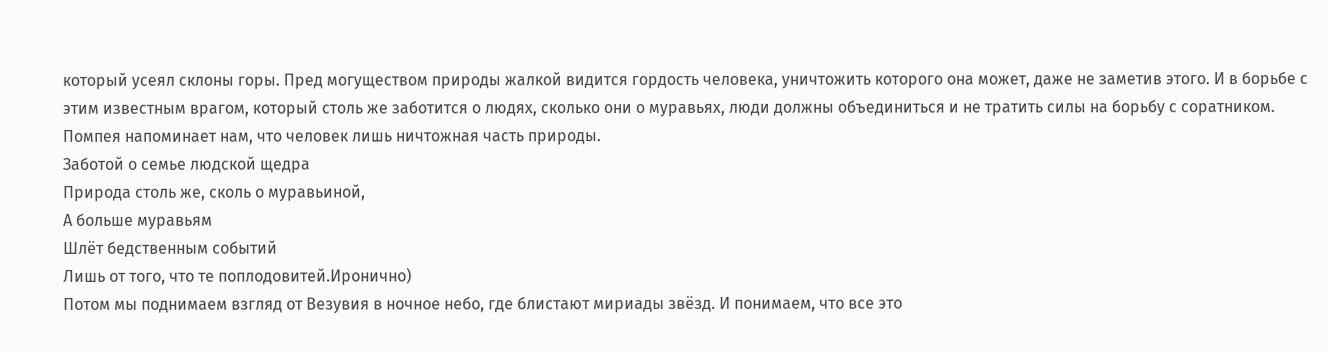который усеял склоны горы. Пред могуществом природы жалкой видится гордость человека, уничтожить которого она может, даже не заметив этого. И в борьбе с этим известным врагом, который столь же заботится о людях, сколько они о муравьях, люди должны объединиться и не тратить силы на борьбу с соратником. Помпея напоминает нам, что человек лишь ничтожная часть природы.
Заботой о семье людской щедра
Природа столь же, сколь о муравьиной,
А больше муравьям
Шлёт бедственным событий
Лишь от того, что те поплодовитей.Иронично)
Потом мы поднимаем взгляд от Везувия в ночное небо, где блистают мириады звёзд. И понимаем, что все это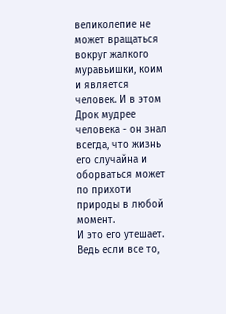великолепие не может вращаться вокруг жалкого муравьишки, коим и является человек. И в этом Дрок мудрее человека - он знал всегда, что жизнь его случайна и оборваться может по прихоти природы в любой момент.
И это его утешает. Ведь если все то,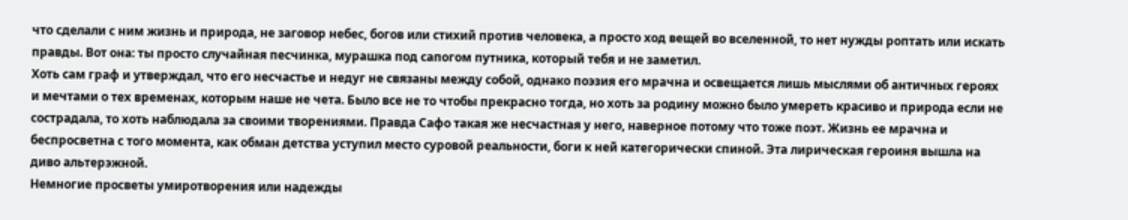что сделали с ним жизнь и природа, не заговор небес, богов или стихий против человека, а просто ход вещей во вселенной, то нет нужды роптать или искать правды. Вот она: ты просто случайная песчинка, мурашка под сапогом путника, который тебя и не заметил.
Хоть сам граф и утверждал, что его несчастье и недуг не связаны между собой, однако поэзия его мрачна и освещается лишь мыслями об античных героях и мечтами о тех временах, которым наше не чета. Было все не то чтобы прекрасно тогда, но хоть за родину можно было умереть красиво и природа если не сострадала, то хоть наблюдала за своими творениями. Правда Сафо такая же несчастная у него, наверное потому что тоже поэт. Жизнь ее мрачна и беспросветна с того момента, как обман детства уступил место суровой реальности, боги к ней категорически спиной. Эта лирическая героиня вышла на диво альтерэжной.
Немногие просветы умиротворения или надежды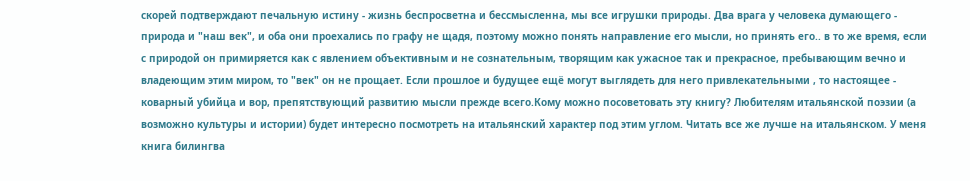скорей подтверждают печальную истину - жизнь беспросветна и бессмысленна, мы все игрушки природы. Два врага у человека думающего - природа и "наш век", и оба они проехались по графу не щадя, поэтому можно понять направление его мысли, но принять его.. в то же время, если с природой он примиряется как с явлением объективным и не сознательным, творящим как ужасное так и прекрасное, пребывающим вечно и владеющим этим миром, то "век" он не прощает. Если прошлое и будущее ещё могут выглядеть для него привлекательными , то настоящее - коварный убийца и вор, препятствующий развитию мысли прежде всего.Кому можно посоветовать эту книгу? Любителям итальянской поэзии (а возможно культуры и истории) будет интересно посмотреть на итальянский характер под этим углом. Читать все же лучше на итальянском. У меня книга билингва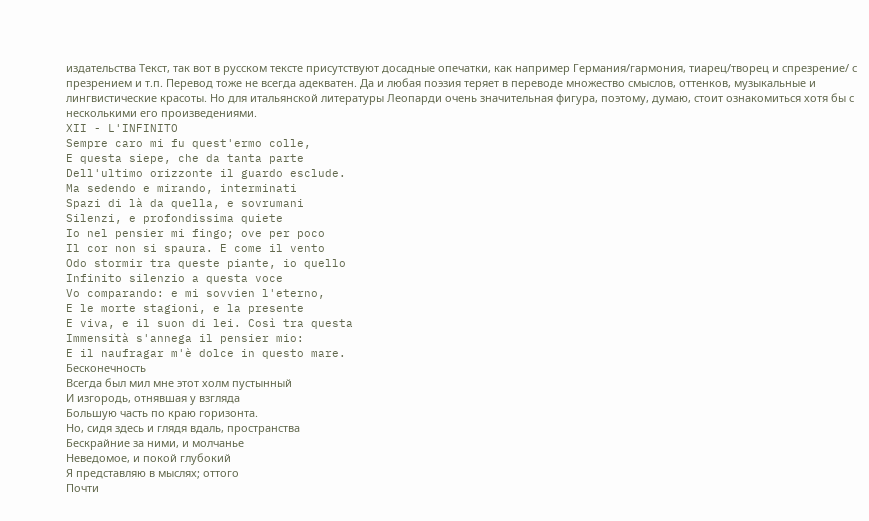издательства Текст, так вот в русском тексте присутствуют досадные опечатки, как например Германия/гармония, тиарец/творец и спрезрение/ с презрением и т.п. Перевод тоже не всегда адекватен. Да и любая поэзия теряет в переводе множество смыслов, оттенков, музыкальные и лингвистические красоты. Но для итальянской литературы Леопарди очень значительная фигура, поэтому, думаю, стоит ознакомиться хотя бы с несколькими его произведениями.
XII - L'INFINITO
Sempre caro mi fu quest'ermo colle,
E questa siepe, che da tanta parte
Dell'ultimo orizzonte il guardo esclude.
Ma sedendo e mirando, interminati
Spazi di là da quella, e sovrumani
Silenzi, e profondissima quiete
Io nel pensier mi fingo; ove per poco
Il cor non si spaura. E come il vento
Odo stormir tra queste piante, io quello
Infinito silenzio a questa voce
Vo comparando: e mi sovvien l'eterno,
E le morte stagioni, e la presente
E viva, e il suon di lei. Così tra questa
Immensità s'annega il pensier mio:
E il naufragar m'è dolce in questo mare.
Бесконечность
Всегда был мил мне этот холм пустынный
И изгородь, отнявшая у взгляда
Большую часть по краю горизонта.
Но, сидя здесь и глядя вдаль, пространства
Бескрайние за ними, и молчанье
Неведомое, и покой глубокий
Я представляю в мыслях; оттого
Почти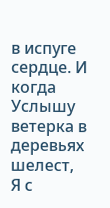в испуге сердце. И когда
Услышу ветерка в деревьях шелест,
Я с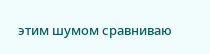этим шумом сравниваю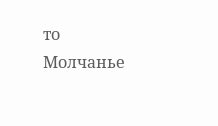то
Молчанье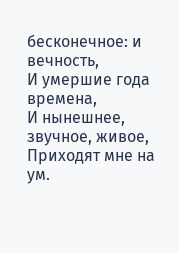бесконечное: и вечность,
И умершие года времена,
И нынешнее, звучное, живое,
Приходят мне на ум.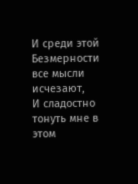И среди этой
Безмерности все мысли исчезают,
И сладостно тонуть мне в этом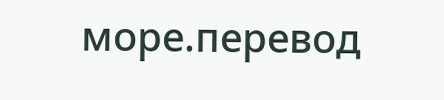море.перевод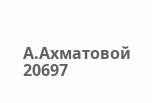А.Ахматовой
20697